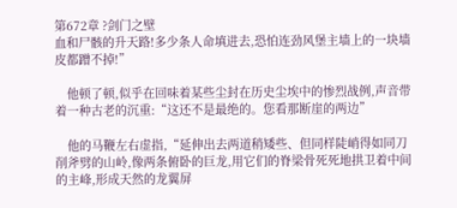第672章 ?剑门之壁
血和尸骸的升天路!多少条人命填进去,恐怕连劲风堡主墙上的一块墙皮都蹭不掉!”

    他顿了顿,似乎在回味着某些尘封在历史尘埃中的惨烈战例,声音带着一种古老的沉重:“这还不是最绝的。您看那断崖的两边”

    他的马鞭左右虚指,“延伸出去两道稍矮些、但同样陡峭得如同刀削斧劈的山岭,像两条俯卧的巨龙,用它们的脊梁骨死死地拱卫着中间的主峰,形成天然的龙翼屏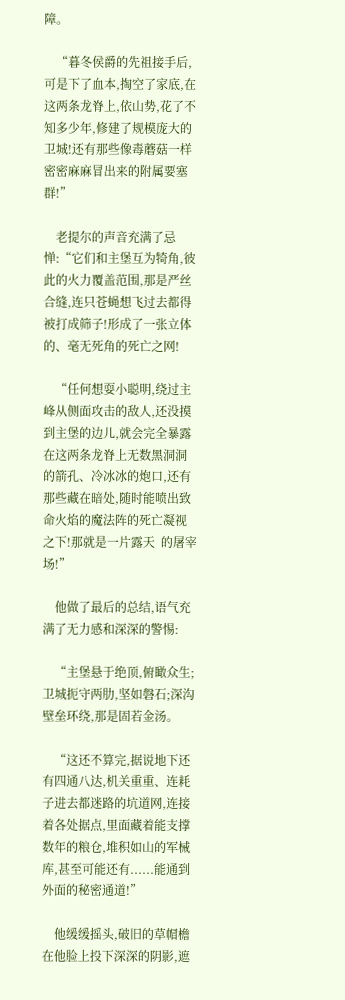障。

    “暮冬侯爵的先祖接手后,可是下了血本,掏空了家底,在这两条龙脊上,依山势,花了不知多少年,修建了规模庞大的卫城!还有那些像毒蘑菇一样密密麻麻冒出来的附属要塞群!”

    老提尔的声音充满了忌惮:“它们和主堡互为犄角,彼此的火力覆盖范围,那是严丝合缝,连只苍蝇想飞过去都得被打成筛子!形成了一张立体的、毫无死角的死亡之网!

    “任何想耍小聪明,绕过主峰从侧面攻击的敌人,还没摸到主堡的边儿,就会完全暴露在这两条龙脊上无数黑洞洞的箭孔、冷冰冰的炮口,还有那些藏在暗处,随时能喷出致命火焰的魔法阵的死亡凝视之下!那就是一片露天  的屠宰场!”

    他做了最后的总结,语气充满了无力感和深深的警惕:

    “主堡悬于绝顶,俯瞰众生;卫城扼守两肋,坚如磐石;深沟壁垒环绕,那是固若金汤。

    “这还不算完,据说地下还有四通八达,机关重重、连耗子进去都迷路的坑道网,连接着各处据点,里面藏着能支撑数年的粮仓,堆积如山的军械库,甚至可能还有......能通到外面的秘密通道!”

    他缓缓摇头,破旧的草帽檐在他脸上投下深深的阴影,遮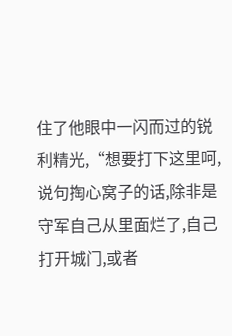住了他眼中一闪而过的锐利精光,“想要打下这里呵,说句掏心窝子的话,除非是守军自己从里面烂了,自己打开城门,或者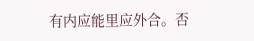有内应能里应外合。否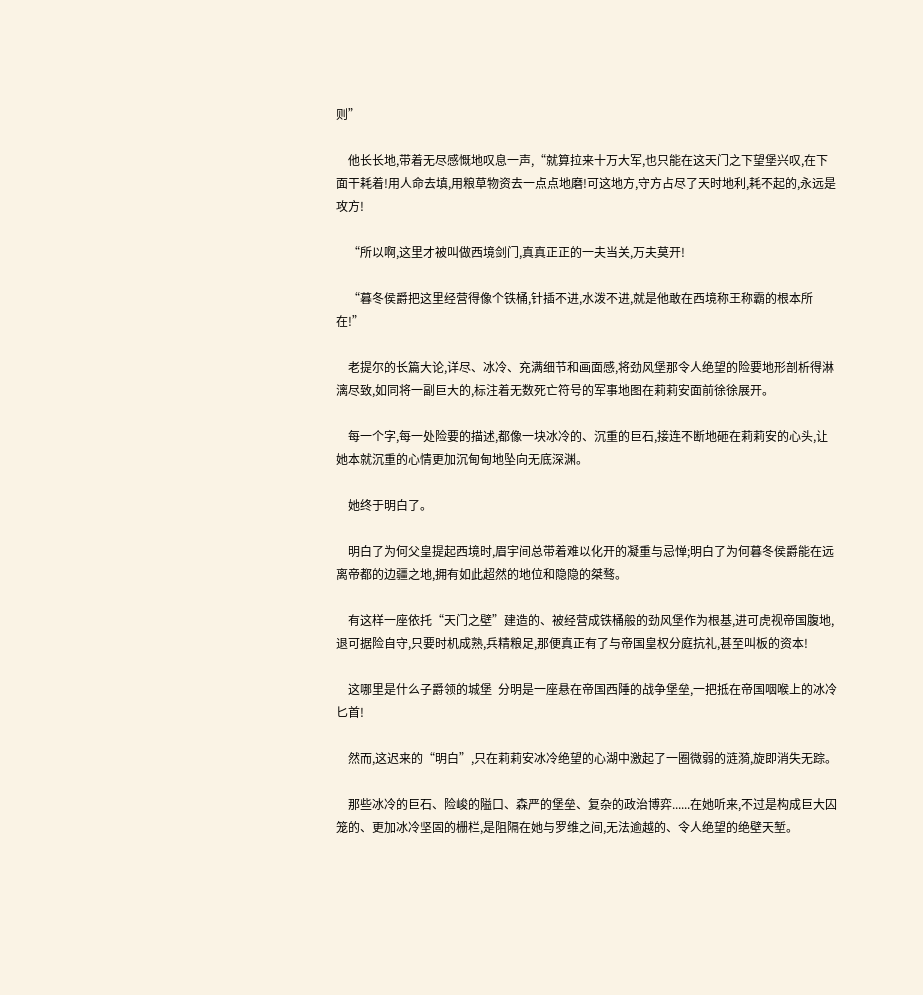则”

    他长长地,带着无尽感慨地叹息一声,“就算拉来十万大军,也只能在这天门之下望堡兴叹,在下面干耗着!用人命去填,用粮草物资去一点点地磨!可这地方,守方占尽了天时地利,耗不起的,永远是攻方!

    “所以啊,这里才被叫做西境剑门,真真正正的一夫当关,万夫莫开!

    “暮冬侯爵把这里经营得像个铁桶,针插不进,水泼不进,就是他敢在西境称王称霸的根本所在!”

    老提尔的长篇大论,详尽、冰冷、充满细节和画面感,将劲风堡那令人绝望的险要地形剖析得淋漓尽致,如同将一副巨大的,标注着无数死亡符号的军事地图在莉莉安面前徐徐展开。

    每一个字,每一处险要的描述,都像一块冰冷的、沉重的巨石,接连不断地砸在莉莉安的心头,让她本就沉重的心情更加沉甸甸地坠向无底深渊。

    她终于明白了。

    明白了为何父皇提起西境时,眉宇间总带着难以化开的凝重与忌惮;明白了为何暮冬侯爵能在远离帝都的边疆之地,拥有如此超然的地位和隐隐的桀骜。

    有这样一座依托“天门之壁”建造的、被经营成铁桶般的劲风堡作为根基,进可虎视帝国腹地,退可据险自守,只要时机成熟,兵精粮足,那便真正有了与帝国皇权分庭抗礼,甚至叫板的资本!

    这哪里是什么子爵领的城堡  分明是一座悬在帝国西陲的战争堡垒,一把抵在帝国咽喉上的冰冷匕首!

    然而,这迟来的“明白”,只在莉莉安冰冷绝望的心湖中激起了一圈微弱的涟漪,旋即消失无踪。

    那些冰冷的巨石、险峻的隘口、森严的堡垒、复杂的政治博弈......在她听来,不过是构成巨大囚笼的、更加冰冷坚固的栅栏,是阻隔在她与罗维之间,无法逾越的、令人绝望的绝壁天堑。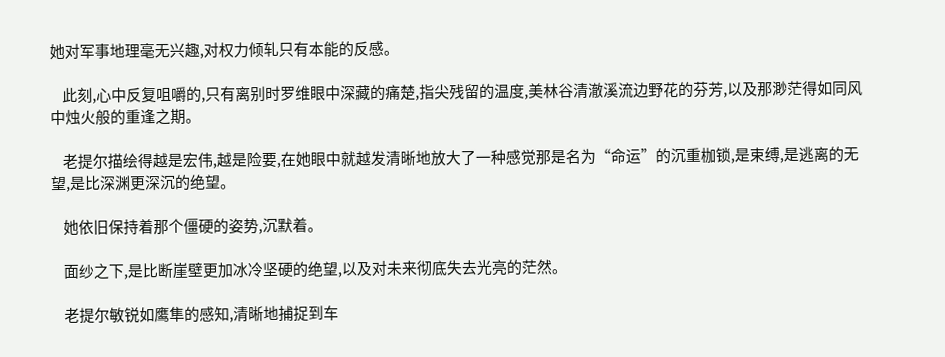她对军事地理毫无兴趣,对权力倾轧只有本能的反感。

    此刻,心中反复咀嚼的,只有离别时罗维眼中深藏的痛楚,指尖残留的温度,美林谷清澈溪流边野花的芬芳,以及那渺茫得如同风中烛火般的重逢之期。

    老提尔描绘得越是宏伟,越是险要,在她眼中就越发清晰地放大了一种感觉那是名为“命运”的沉重枷锁,是束缚,是逃离的无望,是比深渊更深沉的绝望。

    她依旧保持着那个僵硬的姿势,沉默着。

    面纱之下,是比断崖壁更加冰冷坚硬的绝望,以及对未来彻底失去光亮的茫然。

    老提尔敏锐如鹰隼的感知,清晰地捕捉到车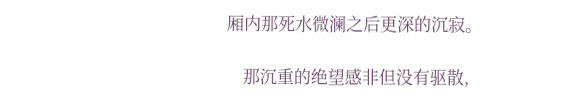厢内那死水微澜之后更深的沉寂。

    那沉重的绝望感非但没有驱散,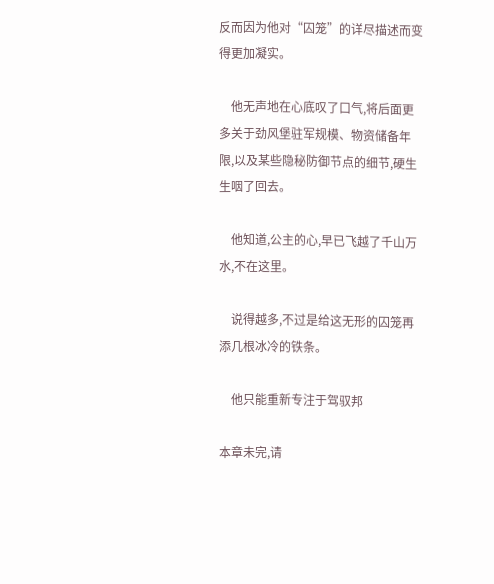反而因为他对“囚笼”的详尽描述而变得更加凝实。

    他无声地在心底叹了口气,将后面更多关于劲风堡驻军规模、物资储备年限,以及某些隐秘防御节点的细节,硬生生咽了回去。

    他知道,公主的心,早已飞越了千山万水,不在这里。

    说得越多,不过是给这无形的囚笼再添几根冰冷的铁条。

    他只能重新专注于驾驭邦

本章未完,请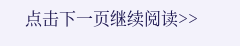点击下一页继续阅读>>